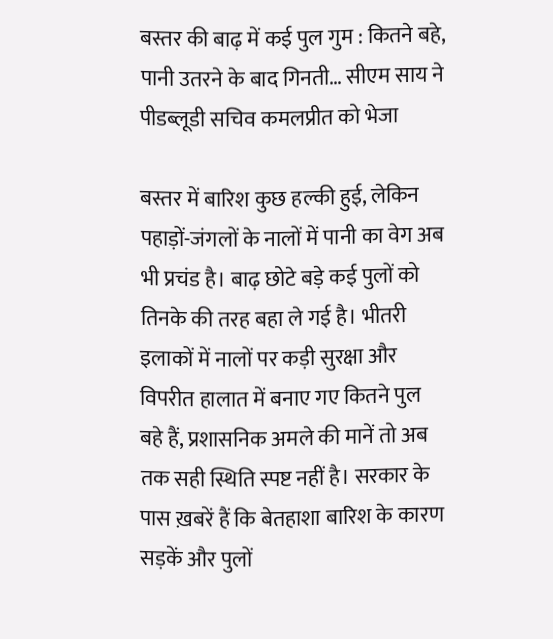बस्तर की बाढ़ में कई पुल गुम : कितने बहे, पानी उतरने के बाद गिनती… सीएम साय ने पीडब्लूडी सचिव कमलप्रीत को भेजा

बस्तर में बारिश कुछ हल्की हुई, लेकिन पहाड़ों-जंगलों के नालों में पानी का वेग अब भी प्रचंड है। बाढ़ छोटे बड़े कई पुलों को तिनके की तरह बहा ले गई है। भीतरी इलाकों में नालों पर कड़ी सुरक्षा और विपरीत हालात में बनाए गए कितने पुल बहे हैं, प्रशासनिक अमले की मानें तो अब तक सही स्थिति स्पष्ट नहीं है। सरकार के पास ख़बरें हैं कि बेतहाशा बारिश के कारण सड़कें और पुलों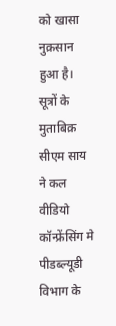को खासा नुक़सान हुआ है। सूत्रों के मुताबिक़ सीएम साय ने कल वीडियो कॉन्फ्रेंसिंग मे पीडब्ल्यूडी विभाग के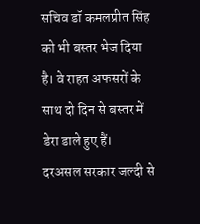सचिव डॉ कमलप्रीत सिंह को भी बस्तर भेज दिया है। वे राहत अफसरों के साथ दो दिन से बस्तर में डेरा डाले हुए हैं।
दरअसल सरकार जल्दी से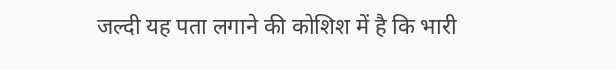जल्दी यह पता लगाने की कोशिश में है कि भारी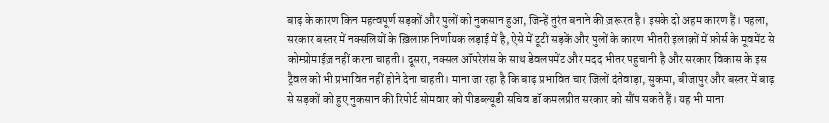बाढ़ के कारण किन महत्वपूर्ण सड़कों और पुलों को नुकसान हुआ, जिन्हें तुरंत बनाने की ज़रूरत है। इसके दो अहम कारण हैं। पहला, सरकार बस्तर में नक्सलियों के ख़िलाफ़ निर्णायक लड़ाई में है, ऐसे में टूटी सड़कें और पुलों के कारण भीतरी इलाक़ों में फ़ोर्स के मूवमेंट से कोम्प्रोमाईज़ नहीं करना चाहती। दूसरा, नक्सल ऑपरेशंस के साथ डेवलपमेंट और मदद भीतर पहुचानी है और सरकार विकास के इस ट्रैवल को भी प्रभावित नहीं होने देना चाहती। माना जा रहा है कि बाढ़ प्रभावित चार जिलों दंतेवाड़ा, सुकमा, बीजापुर और बस्तर में बाढ़ से सड़कों को हुए नुकसान की रिपोर्ट सोमवार को पीडब्ल्यूडी सचिव डॉ कमलप्रीत सरकार को सौंप सकते हैं। यह भी माना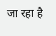जा रहा है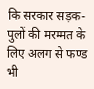कि सरकार सड़क-पुलों की मरम्मत के लिए अलग से फण्ड भी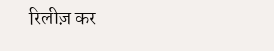रिलीज़ कर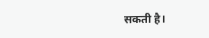सकती है।